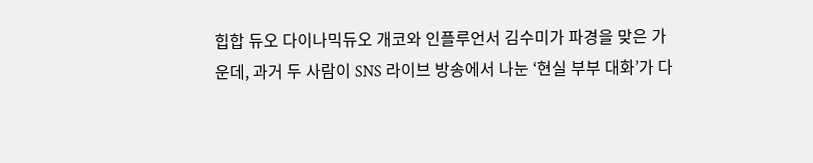힙합 듀오 다이나믹듀오 개코와 인플루언서 김수미가 파경을 맞은 가운데, 과거 두 사람이 SNS 라이브 방송에서 나눈 ‘현실 부부 대화’가 다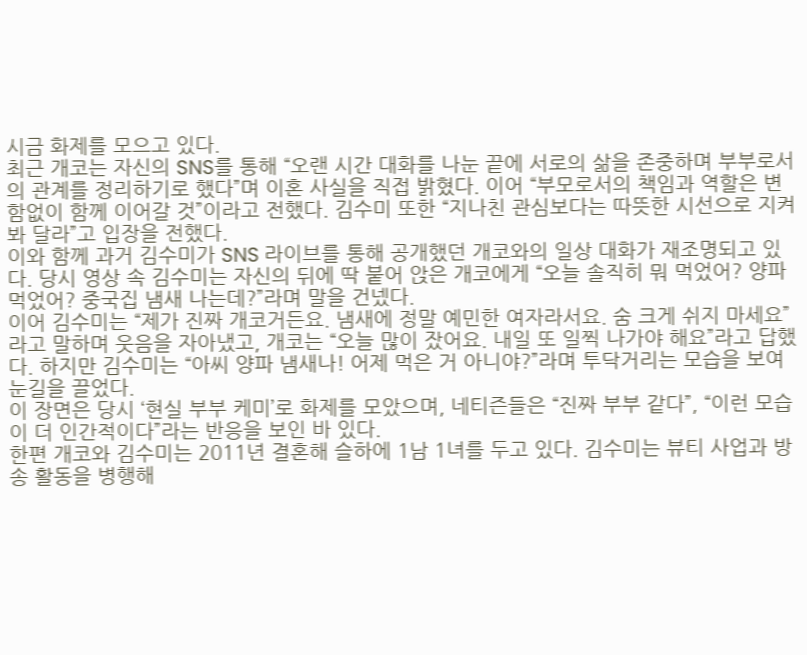시금 화제를 모으고 있다.
최근 개코는 자신의 SNS를 통해 “오랜 시간 대화를 나눈 끝에 서로의 삶을 존중하며 부부로서의 관계를 정리하기로 했다”며 이혼 사실을 직접 밝혔다. 이어 “부모로서의 책임과 역할은 변함없이 함께 이어갈 것”이라고 전했다. 김수미 또한 “지나친 관심보다는 따뜻한 시선으로 지켜봐 달라”고 입장을 전했다.
이와 함께 과거 김수미가 SNS 라이브를 통해 공개했던 개코와의 일상 대화가 재조명되고 있다. 당시 영상 속 김수미는 자신의 뒤에 딱 붙어 앉은 개코에게 “오늘 솔직히 뭐 먹었어? 양파 먹었어? 중국집 냄새 나는데?”라며 말을 건넸다.
이어 김수미는 “제가 진짜 개코거든요. 냄새에 정말 예민한 여자라서요. 숨 크게 쉬지 마세요”라고 말하며 웃음을 자아냈고, 개코는 “오늘 많이 잤어요. 내일 또 일찍 나가야 해요”라고 답했다. 하지만 김수미는 “아씨 양파 냄새나! 어제 먹은 거 아니야?”라며 투닥거리는 모습을 보여 눈길을 끌었다.
이 장면은 당시 ‘현실 부부 케미’로 화제를 모았으며, 네티즌들은 “진짜 부부 같다”, “이런 모습이 더 인간적이다”라는 반응을 보인 바 있다.
한편 개코와 김수미는 2011년 결혼해 슬하에 1남 1녀를 두고 있다. 김수미는 뷰티 사업과 방송 활동을 병행해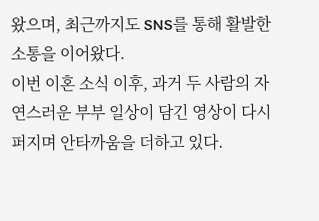왔으며, 최근까지도 SNS를 통해 활발한 소통을 이어왔다.
이번 이혼 소식 이후, 과거 두 사람의 자연스러운 부부 일상이 담긴 영상이 다시 퍼지며 안타까움을 더하고 있다.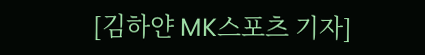[김하얀 MK스포츠 기자]